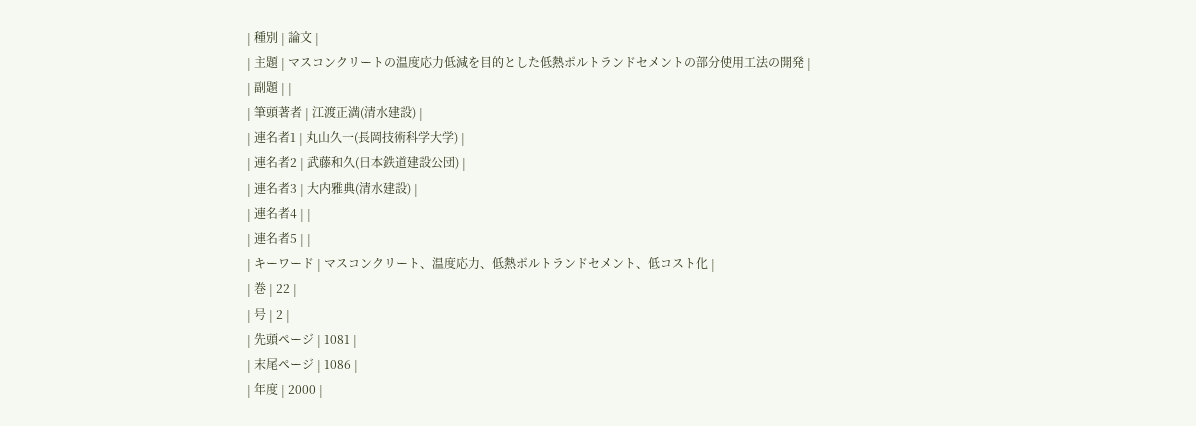| 種別 | 論文 |
| 主題 | マスコンクリートの温度応力低減を目的とした低熱ポルトランドセメントの部分使用工法の開発 |
| 副題 | |
| 筆頭著者 | 江渡正満(清水建設) |
| 連名者1 | 丸山久一(長岡技術科学大学) |
| 連名者2 | 武藤和久(日本鉄道建設公団) |
| 連名者3 | 大内雅典(清水建設) |
| 連名者4 | |
| 連名者5 | |
| キーワード | マスコンクリート、温度応力、低熱ポルトランドセメント、低コスト化 |
| 巻 | 22 |
| 号 | 2 |
| 先頭ページ | 1081 |
| 末尾ページ | 1086 |
| 年度 | 2000 |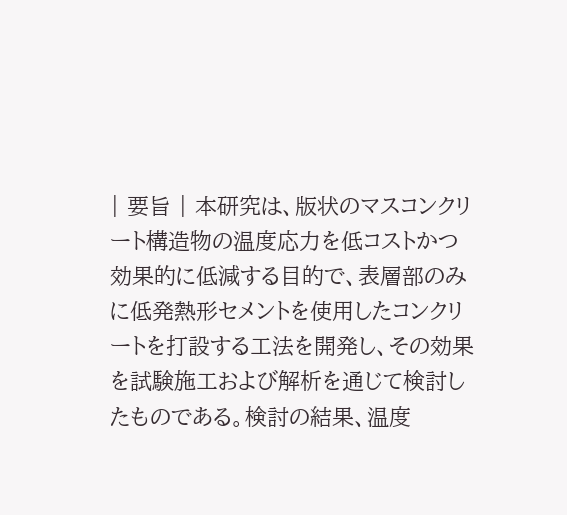| 要旨 | 本研究は、版状のマスコンクリート構造物の温度応力を低コストかつ効果的に低減する目的で、表層部のみに低発熱形セメントを使用したコンクリートを打設する工法を開発し、その効果を試験施工および解析を通じて検討したものである。検討の結果、温度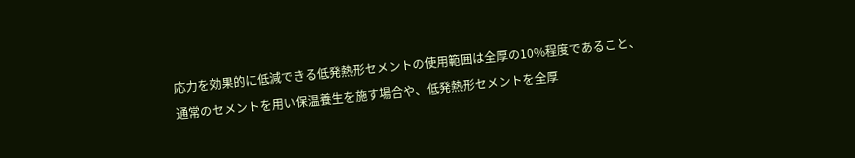応力を効果的に低減できる低発熱形セメントの使用範囲は全厚の10%程度であること、通常のセメントを用い保温養生を施す場合や、低発熱形セメントを全厚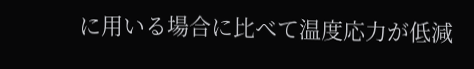に用いる場合に比べて温度応力が低減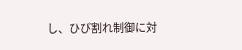し、ひび割れ制御に対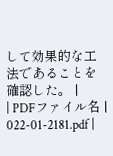して効果的な工法であることを確認した。 |
| PDFファイル名 | 022-01-2181.pdf |